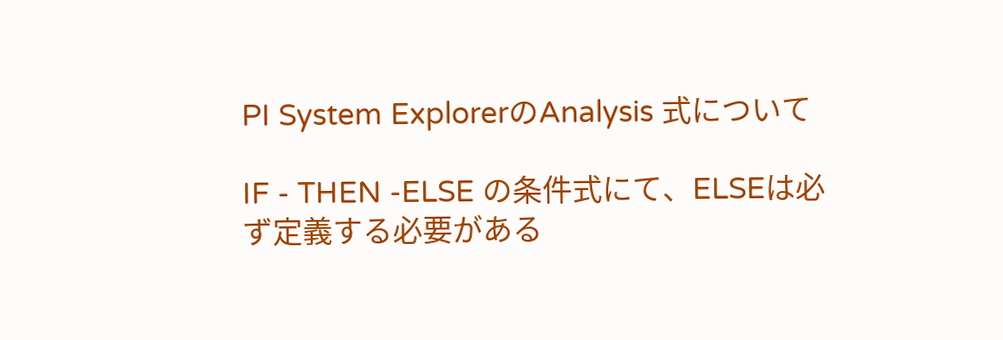PI System ExplorerのAnalysis 式について

IF - THEN -ELSE の条件式にて、ELSEは必ず定義する必要がある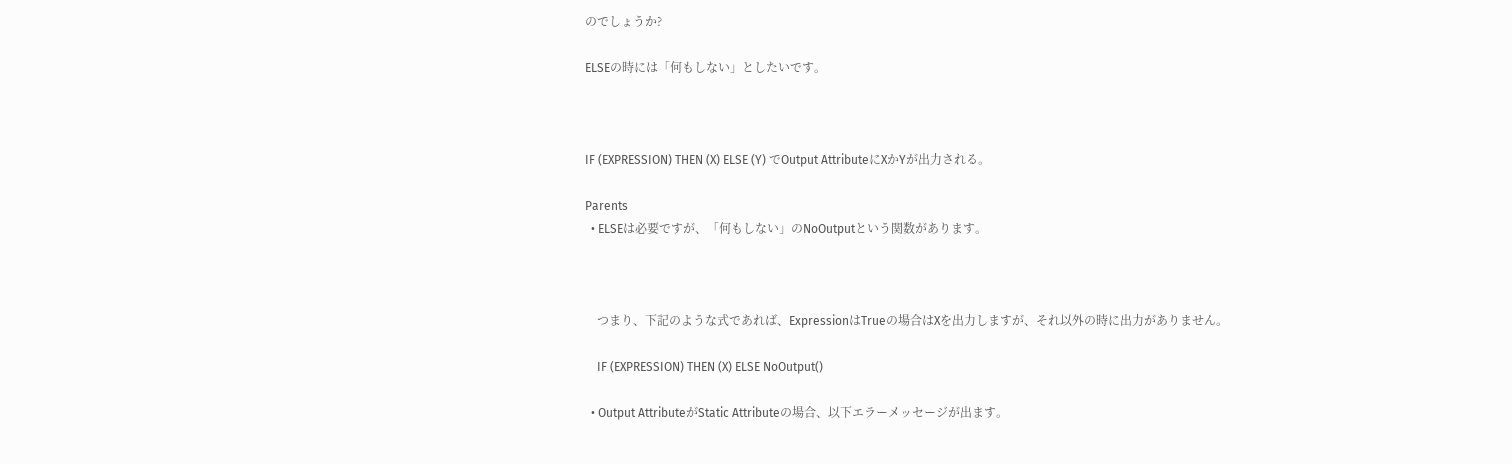のでしょうか?

ELSEの時には「何もしない」としたいです。



IF (EXPRESSION) THEN (X) ELSE (Y) でOutput AttributeにXかYが出力される。

Parents
  • ELSEは必要ですが、「何もしない」のNoOutputという関数があります。



    つまり、下記のような式であれば、ExpressionはTrueの場合はXを出力しますが、それ以外の時に出力がありません。

    IF (EXPRESSION) THEN (X) ELSE NoOutput()

  • Output AttributeがStatic Attributeの場合、以下エラーメッセージが出ます。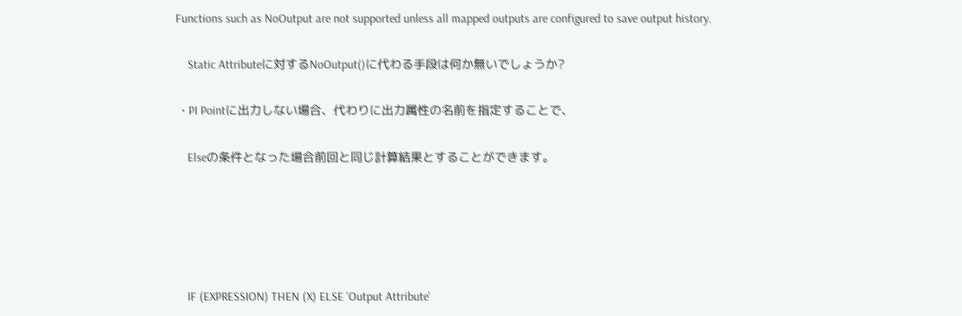Functions such as NoOutput are not supported unless all mapped outputs are configured to save output history.

    Static Attributeに対するNoOutput()に代わる手段は何か無いでしょうか?

  • PI Pointに出力しない場合、代わりに出力属性の名前を指定することで、

    Elseの条件となった場合前回と同じ計算結果とすることができます。





    IF (EXPRESSION) THEN (X) ELSE 'Output Attribute'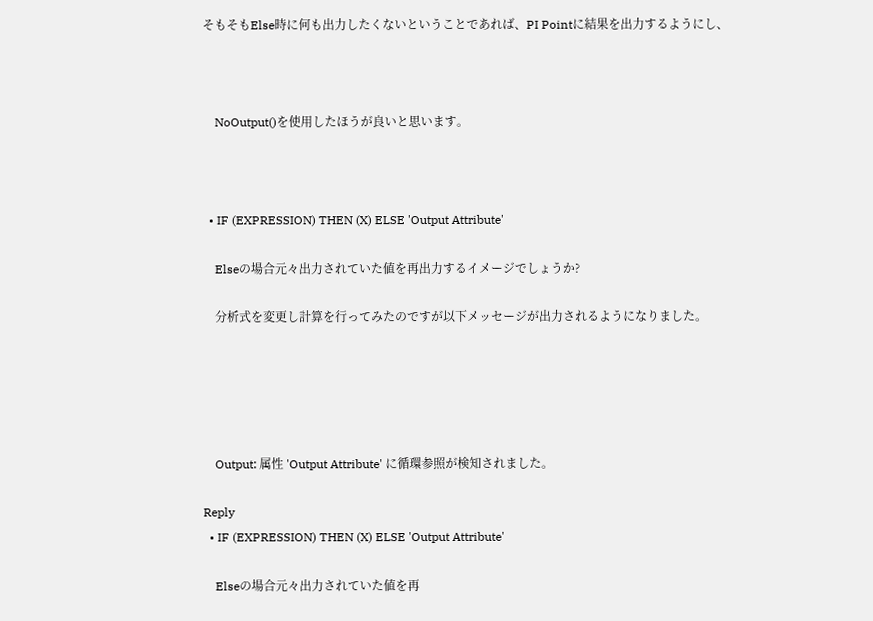そもそもElse時に何も出力したくないということであれば、PI Pointに結果を出力するようにし、



    NoOutput()を使用したほうが良いと思います。



  • IF (EXPRESSION) THEN (X) ELSE 'Output Attribute'

    Elseの場合元々出力されていた値を再出力するイメージでしょうか?

    分析式を変更し計算を行ってみたのですが以下メッセージが出力されるようになりました。





    Output: 属性 'Output Attribute' に循環参照が検知されました。

Reply
  • IF (EXPRESSION) THEN (X) ELSE 'Output Attribute'

    Elseの場合元々出力されていた値を再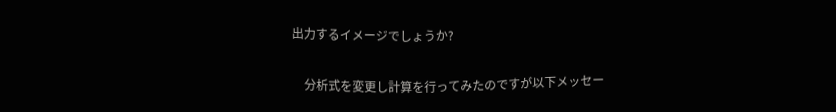出力するイメージでしょうか?

    分析式を変更し計算を行ってみたのですが以下メッセー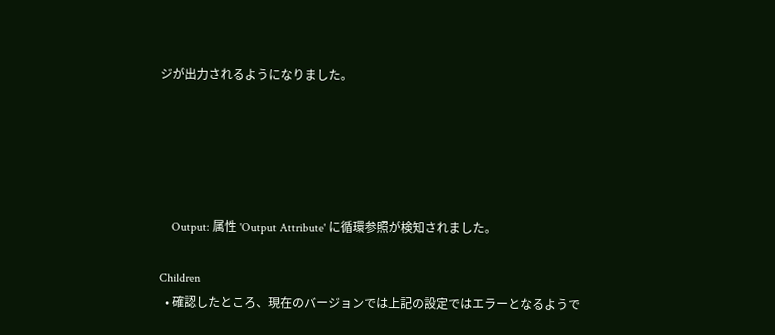ジが出力されるようになりました。





    Output: 属性 'Output Attribute' に循環参照が検知されました。

Children
  • 確認したところ、現在のバージョンでは上記の設定ではエラーとなるようで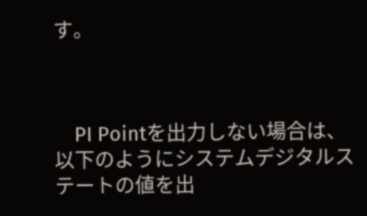す。



    PI Pointを出力しない場合は、以下のようにシステムデジタルステートの値を出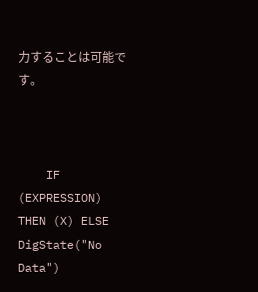力することは可能です。



    IF (EXPRESSION) THEN (X) ELSE DigState("No Data")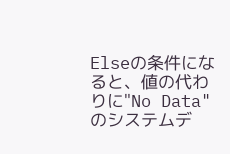Elseの条件になると、値の代わりに"No Data"のシステムデ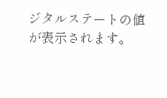ジタルステートの値が表示されます。